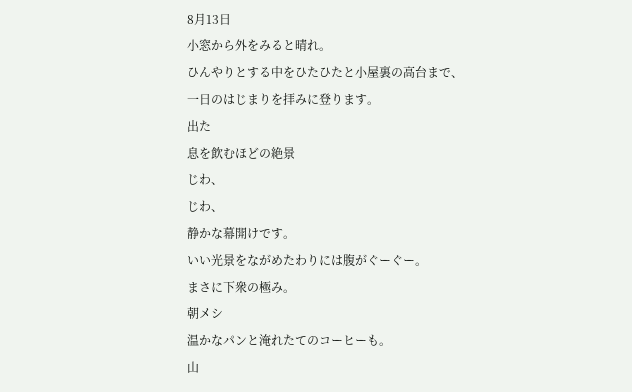8月13日
小窓から外をみると晴れ。
ひんやりとする中をひたひたと小屋裏の高台まで、
一日のはじまりを拝みに登ります。
出た
息を飲むほどの絶景
じわ、
じわ、
静かな幕開けです。
いい光景をながめたわりには腹がぐーぐー。
まさに下衆の極み。
朝メシ
温かなパンと淹れたてのコーヒーも。
山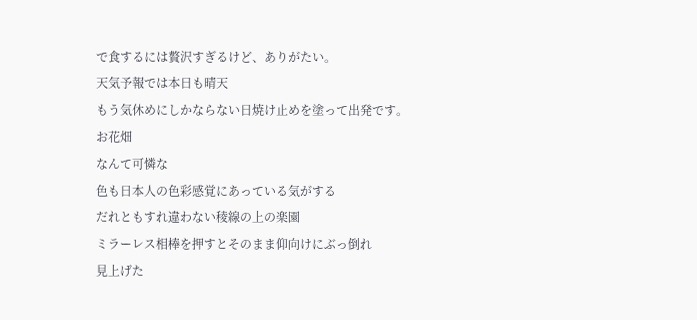で食するには贅沢すぎるけど、ありがたい。
天気予報では本日も晴天
もう気休めにしかならない日焼け止めを塗って出発です。
お花畑
なんて可憐な
色も日本人の色彩感覚にあっている気がする
だれともすれ違わない稜線の上の楽園
ミラーレス相棒を押すとそのまま仰向けにぶっ倒れ
見上げた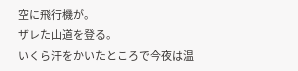空に飛行機が。
ザレた山道を登る。
いくら汗をかいたところで今夜は温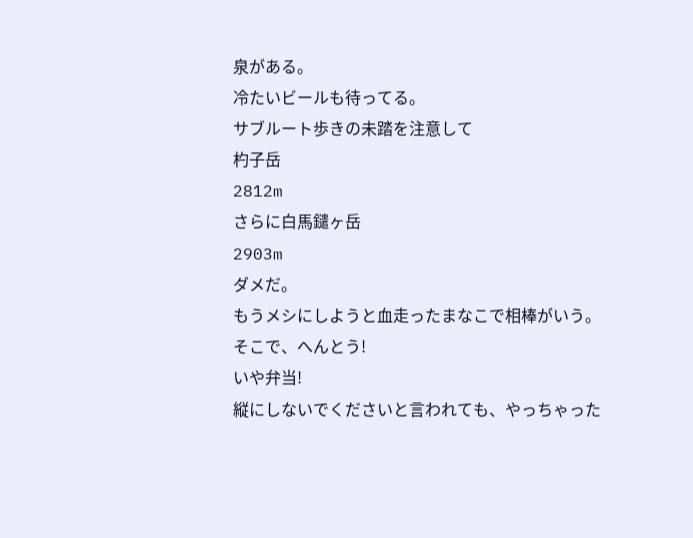泉がある。
冷たいビールも待ってる。
サブルート歩きの未踏を注意して
杓子岳
2812m
さらに白馬鑓ヶ岳
2903m
ダメだ。
もうメシにしようと血走ったまなこで相棒がいう。
そこで、へんとう!
いや弁当!
縦にしないでくださいと言われても、やっちゃった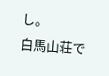し。
白馬山荘で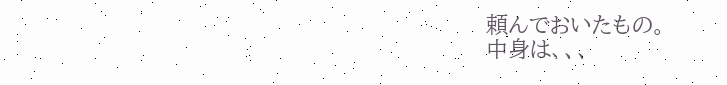頼んでおいたもの。
中身は、、、